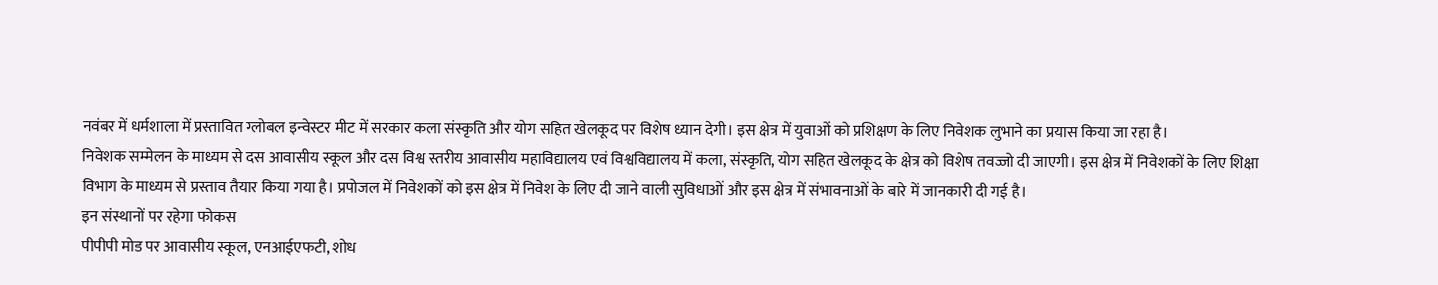नवंबर में धर्मशाला में प्रस्तावित ग्लोबल इन्वेस्टर मीट में सरकार कला संस्कृति और योग सहित खेलकूद पर विशेष ध्यान देगी। इस क्षेत्र में युवाओं को प्रशिक्षण के लिए निवेशक लुभाने का प्रयास किया जा रहा है।
निवेशक सम्मेलन के माध्यम से दस आवासीय स्कूल और दस विश्व स्तरीय आवासीय महाविद्यालय एवं विश्वविद्यालय में कला, संस्कृति, योग सहित खेलकूद के क्षेत्र को विशेष तवज्जो दी जाएगी। इस क्षेत्र में निवेशकों के लिए शिक्षा विभाग के माध्यम से प्रस्ताव तैयार किया गया है। प्रपोजल में निवेशकों को इस क्षेत्र में निवेश के लिए दी जाने वाली सुविधाओं और इस क्षेत्र में संभावनाओं के बारे में जानकारी दी गई है।
इन संस्थानों पर रहेगा फोकस
पीपीपी मोड पर आवासीय स्कूल, एनआईएफटी, शोध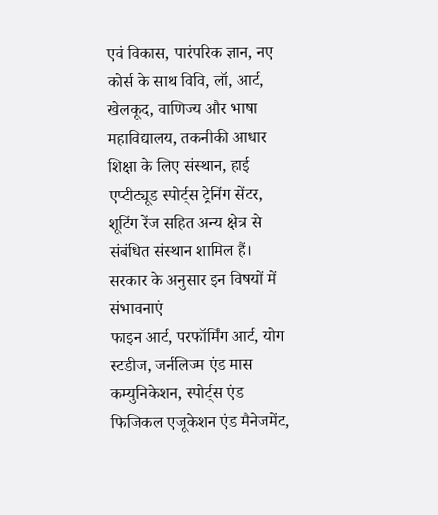एवं विकास, पारंपरिक ज्ञान, नए कोर्स के साथ विवि, लॉ, आर्ट, खेलकूद, वाणिज्य और भाषा महाविद्यालय, तकनीकी आधार शिक्षा के लिए संस्थान, हाई एप्टीट्यूड स्पोर्ट्स ट्रेनिंग सेंटर, शूटिंग रेंज सहित अन्य क्षेत्र से संबंधित संस्थान शामिल हैं।
सरकार के अनुसार इन विषयों में संभावनाएं
फाइन आर्ट, परफॉर्मिंग आर्ट, योग स्टडीज, जर्नलिज्म एंड मास कम्युनिकेशन, स्पोर्ट्स एंड फिजिकल एजूकेशन एंड मैनेजमेंट,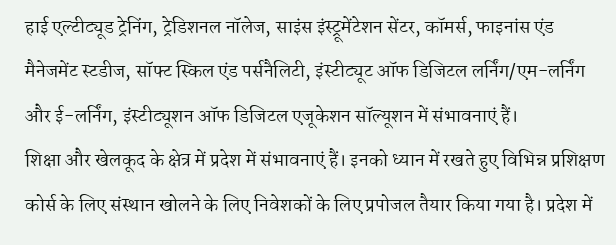हाई एल्टीट्यूड ट्रेनिंग, ट्रेडिशनल नॉलेज, साइंस इंस्ट्रूमेंटेशन सेंटर, कॉमर्स, फाइनांस एंड मैनेजमेंट स्टडीज, सॉफ्ट स्किल एंड पर्सनैलिटी, इंस्टीट्यूट ऑफ डिजिटल लर्निंग/एम-लर्निंग और ई-लर्निंग, इंस्टीट्यूशन ऑफ डिजिटल एजूकेशन सॉल्यूशन में संभावनाएं हैं।
शिक्षा और खेलकूद के क्षेत्र में प्रदेश में संभावनाएं हैं। इनको ध्यान में रखते हुए विभिन्न प्रशिक्षण कोर्स के लिए संस्थान खोलने के लिए निवेशकों के लिए प्रपोजल तैयार किया गया है। प्रदेश में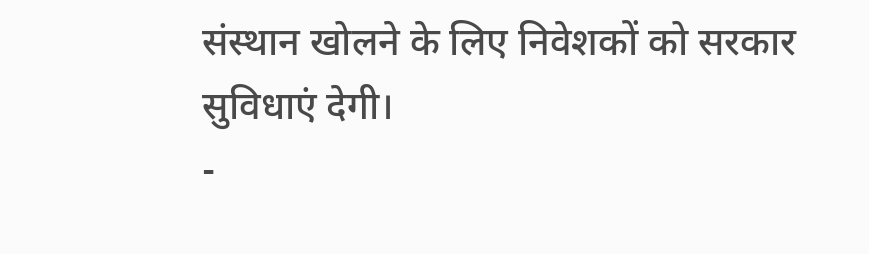संस्थान खोलने के लिए निवेशकों को सरकार सुविधाएं देगी।
-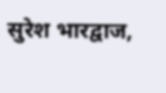सुरेश भारद्वाज,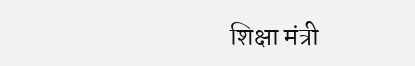शिक्षा मंत्री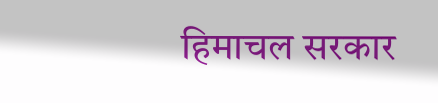हिमाचल सरकार